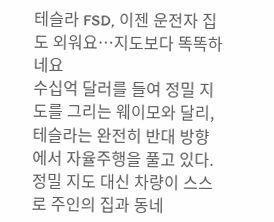테슬라 FSD, 이젠 운전자 집도 외워요…지도보다 똑똑하네요
수십억 달러를 들여 정밀 지도를 그리는 웨이모와 달리, 테슬라는 완전히 반대 방향에서 자율주행을 풀고 있다. 정밀 지도 대신 차량이 스스로 주인의 집과 동네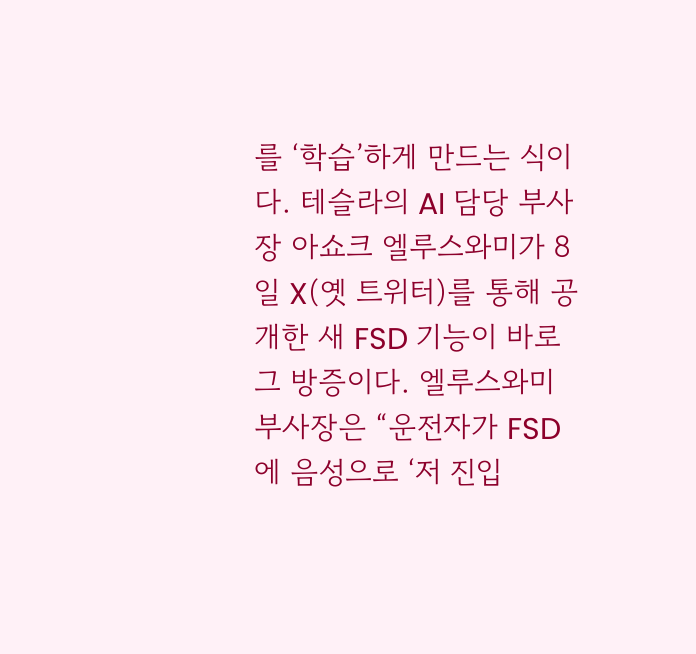를 ‘학습’하게 만드는 식이다. 테슬라의 AI 담당 부사장 아쇼크 엘루스와미가 8일 X(옛 트위터)를 통해 공개한 새 FSD 기능이 바로 그 방증이다. 엘루스와미 부사장은 “운전자가 FSD에 음성으로 ‘저 진입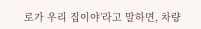로가 우리 집이야’라고 말하면, 차량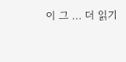이 그 … 더 읽기